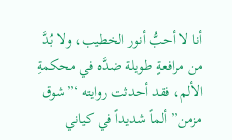أنا لا أحبُّ أنور الخطيب، ولا بُدَّ من مرافعةٍ طويلة ضدَّه في محكمةِ الألم، فقد أحدثت روايته ‘”شوق مزمن” ألماً شديداً في كياني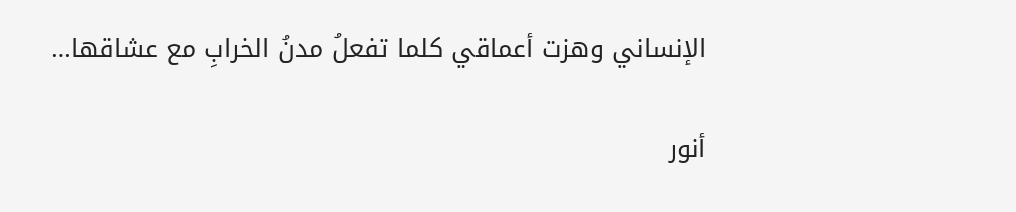الإنساني وهزت أعماقي كلما تفعلُ مدنُ الخرابِ مع عشاقها…

أنور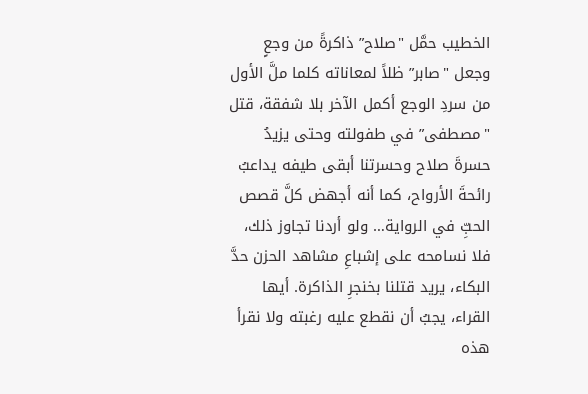الخطيب حمَّل "صلاح” ذاكرةً من وجعٍ وجعل "صابر” ظلاً لمعاناته كلما ملَّ الأول من سردِ الوجع أكمل الآخر بلا شفقة، قتل "مصطفى” في طفولته وحتى يزيدُ حسرةَ صلاح وحسرتنا أبقى طيفه يداعبُ رائحةَ الأرواح، كما أنه أجهض كلَّ قصص الحبِّ في الرواية… ولو أردنا تجاوز ذلك، فلا نسامحه على إشباعِ مشاهد الحزن حدَّ البكاء، يريد قتلنا بخنجرِ الذاكرة. أيها القراء، يجبُ أن نقطع عليه رغبته ولا نقرأ هذه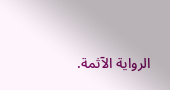الرواية الآثمة.